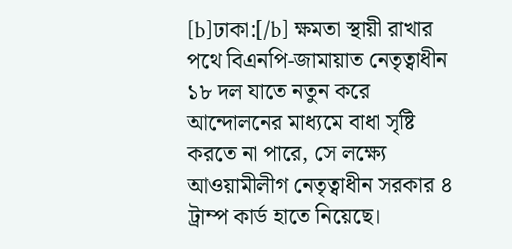[b]ঢাকা:[/b] ক্ষমতা স্থায়ী রাখার পথে বিএনপি-জামায়াত নেতৃত্বাধীন ১৮ দল যাতে নতুন করে আন্দোলনের মাধ্যমে বাধা সৃষ্টি করতে না পারে, সে লক্ষ্যে আওয়ামীলীগ নেতৃত্বাধীন সরকার ৪ ট্রাম্প কার্ড হাতে নিয়েছে।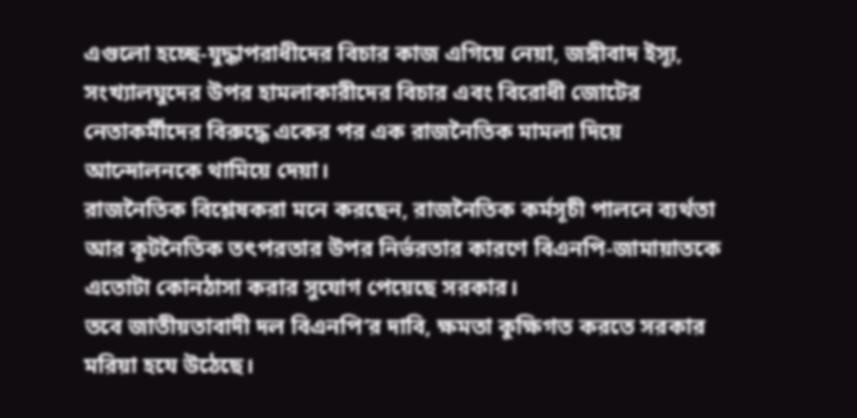এগুলো হচ্ছে-যুদ্ধাপরাধীদের বিচার কাজ এগিয়ে নেয়া, জঙ্গীবাদ ইস্যূ, সংখ্যালঘুদের উপর হামলাকারীদের বিচার এবং বিরোধী জোটের নেতাকর্মীদের বিরুদ্ধে একের পর এক রাজনৈতিক মামলা দিয়ে আন্দোলনকে থামিয়ে দেয়া।
রাজনৈতিক বিশ্লেষকরা মনে করছেন, রাজনৈতিক কর্মসূচী পালনে ব্যর্থতা আর কূটনৈতিক তৎপরতার উপর নির্ভরতার কারণে বিএনপি-জামায়াতকে এতোটা কোনঠাসা করার সুযোগ পেয়েছে সরকার।
তবে জাতীয়তাবাদী দল বিএনপি’র দাবি, ক্ষমতা কুক্ষিগত করতে সরকার মরিয়া হযে উঠেছে।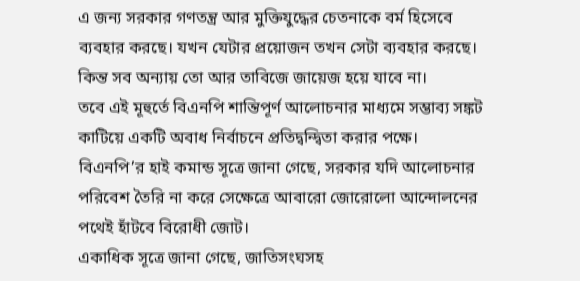এ জন্য সরকার গণতন্ত্র আর মুক্তিযুদ্ধের চেতনাকে বর্ম হিসেবে ব্যবহার করছে। যখন যেটার প্রয়োজন তখন সেটা ব্যবহার করছে। কিন্ত সব অন্যায় তো আর তাবিজে জায়েজ হয়ে যাবে না।
তবে এই মূহুর্তে বিএনপি শান্তিপূর্ণ আলোচনার মাধ্যমে সম্ভাব্য সঙ্কট কাটিয়ে একটি অবাধ নির্বাচনে প্রতিদ্বন্দ্বিতা করার পক্ষে।
বিএনপি’র হাই কমান্ড সূত্রে জানা গেছে, সরকার যদি আলোচনার পরিবেশ তৈরি না করে সেক্ষেত্রে আবারো জোরোলো আন্দোলনের পথেই হাঁটবে বিরোধী জোট।
একাধিক সূত্রে জানা গেছে, জাতিসংঘসহ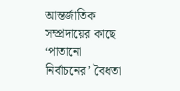আন্তর্জাতিক সম্প্রদায়ের কাছে ‘পাতানো নির্বাচনের’ বৈধতা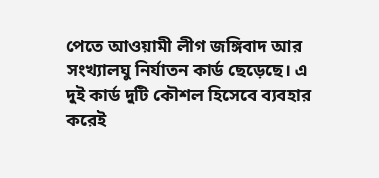পেতে আওয়ামী লীগ জঙ্গিবাদ আর সংখ্যালঘু নির্যাতন কার্ড ছেড়েছে। এ দুই কার্ড দুটি কৌশল হিসেবে ব্যবহার করেই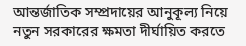আন্তর্জাতিক সম্প্রদায়ের আনুকূল্য নিয়ে নতুন সরকারের ক্ষমতা দীর্ঘায়িত করতে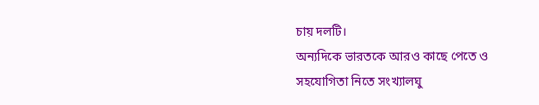চায় দলটি।
অন্যদিকে ভারতকে আরও কাছে পেতে ও সহযোগিতা নিতে সংখ্যালঘু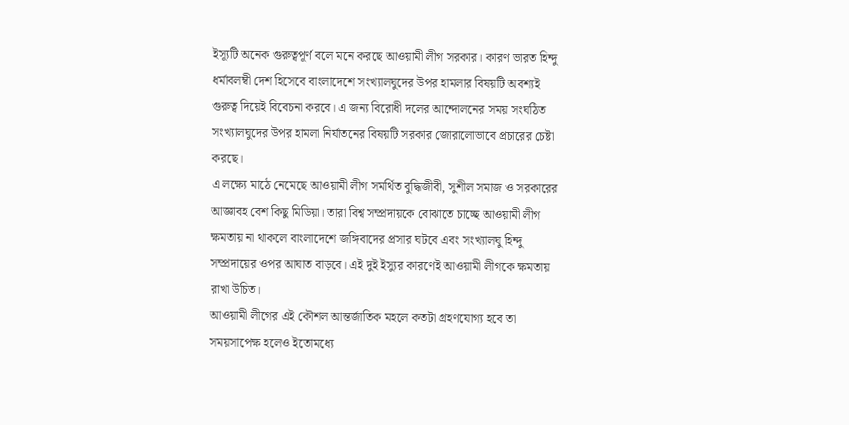ইস্যূটি অনেক গুরুত্বপূর্ণ বলে মনে করছে আওয়ামী লীগ সরকার। কারণ ভারত হিন্দু ধর্মাবলম্বী দেশ হিসেবে বাংলাদেশে সংখ্যালঘুদের উপর হামলার বিষয়টি অবশ্যই গুরুত্ব দিয়েই বিবেচনা করবে। এ জন্য বিরোধী দলের আন্দোলনের সময় সংঘঠিত সংখ্যালঘুদের উপর হামলা নির্যাতনের বিষয়টি সরকার জোরালোভাবে প্রচারের চেষ্টা করছে।
এ লক্ষ্যে মাঠে নেমেছে আওয়ামী লীগ সমর্থিত বুদ্ধিজীবী, সুশীল সমাজ ও সরকারের আজ্ঞাবহ বেশ কিছু মিডিয়া। তারা বিশ্ব সম্প্রদায়কে বোঝাতে চাচ্ছে আওয়ামী লীগ ক্ষমতায় না থাকলে বাংলাদেশে জঙ্গিবাদের প্রসার ঘটবে এবং সংখ্যালঘু হিন্দু সম্প্রদায়ের ওপর আঘাত বাড়বে। এই দুই ইস্যুর কারণেই আওয়ামী লীগকে ক্ষমতায় রাখা উচিত।
আওয়ামী লীগের এই কৌশল আন্তর্জাতিক মহলে কতটা গ্রহণযোগ্য হবে তা সময়সাপেক্ষ হলেও ইতোমধ্যে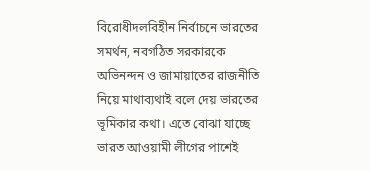বিরোধীদলবিহীন নির্বাচনে ভারতের সমর্থন, নবগঠিত সরকারকে অভিনন্দন ও জামায়াতের রাজনীতি নিয়ে মাথাব্যথাই বলে দেয় ভারতের ভূমিকার কথা। এতে বোঝা যাচ্ছে ভারত আওয়ামী লীগের পাশেই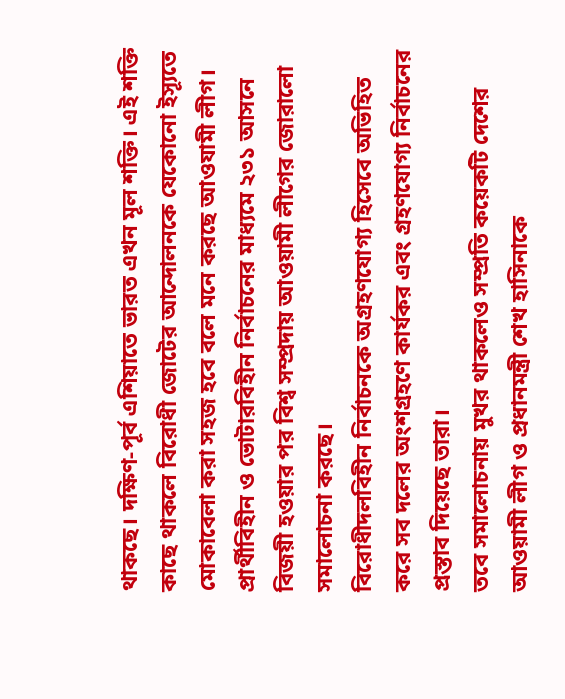থাকছে। দক্ষিণ-পূর্ব এশিয়াতে ভারত এখন মূল শক্তি। এই শক্তি কাছে থাকলে বিরোধী জোটের আন্দোলনকে যেকোনো ইস্যূতে মোকাবেলা করা সহজ হবে বলে মনে করছে আওযামী লীগ।
প্রার্থীবিহীন ও ভোটারবিহীন নির্বাচনের মাধ্যমে ২৩১ আসনে বিজয়ী হওয়ার পর বিশ্ব সম্প্রদায় আওয়ামী লীগের জোরালো সমালোচনা করছে।
বিরোধীদলবিহীন নির্বাচনকে অগ্রহণযোগ্য হিসেবে অভিহিত করে সব দলের অংশগ্রহণে কার্যকর এবং গ্রহণযোগ্য নির্বাচনের প্রস্তাব দিয়েছে তারা।
তবে সমালোচনায় মুখর থাকলেও সম্প্রতি কয়েকটি দেশের আওয়ামী লীগ ও প্রধানমন্ত্রী শেখ হাসিনাকে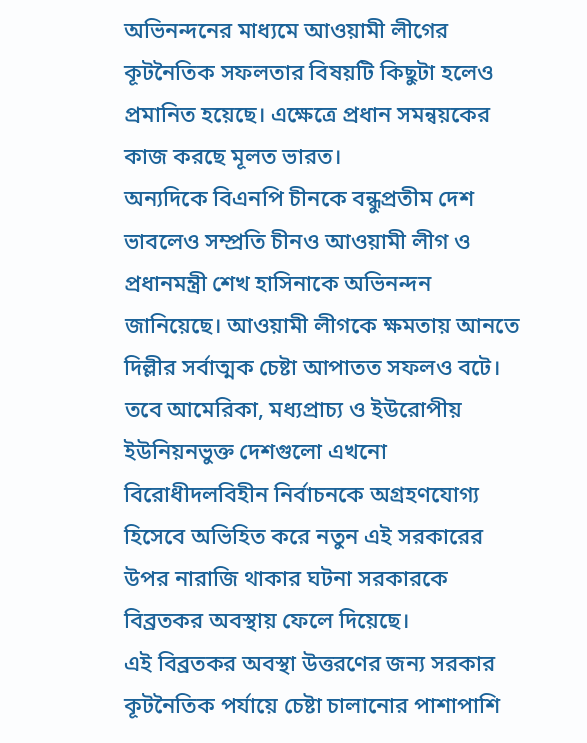অভিনন্দনের মাধ্যমে আওয়ামী লীগের কূটনৈতিক সফলতার বিষয়টি কিছুটা হলেও প্রমানিত হয়েছে। এক্ষেত্রে প্রধান সমন্বয়কের কাজ করছে মূলত ভারত।
অন্যদিকে বিএনপি চীনকে বন্ধুপ্রতীম দেশ ভাবলেও সম্প্রতি চীনও আওয়ামী লীগ ও প্রধানমন্ত্রী শেখ হাসিনাকে অভিনন্দন জানিয়েছে। আওয়ামী লীগকে ক্ষমতায় আনতে দিল্লীর সর্বাত্মক চেষ্টা আপাতত সফলও বটে।
তবে আমেরিকা, মধ্যপ্রাচ্য ও ইউরোপীয় ইউনিয়নভুক্ত দেশগুলো এখনো বিরোধীদলবিহীন নির্বাচনকে অগ্রহণযোগ্য হিসেবে অভিহিত করে নতুন এই সরকারের উপর নারাজি থাকার ঘটনা সরকারকে বিব্রতকর অবস্থায় ফেলে দিয়েছে।
এই বিব্রতকর অবস্থা উত্তরণের জন্য সরকার কূটনৈতিক পর্যায়ে চেষ্টা চালানোর পাশাপাশি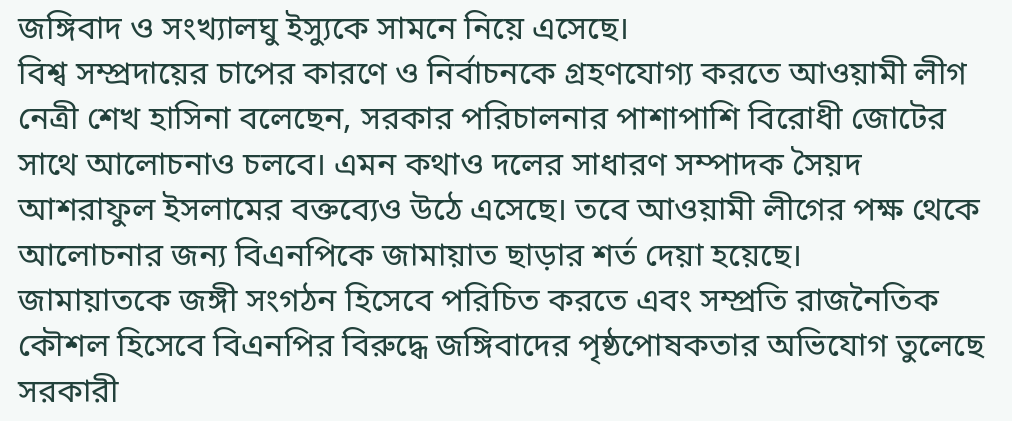জঙ্গিবাদ ও সংখ্যালঘু ইস্যুকে সামনে নিয়ে এসেছে।
বিশ্ব সম্প্রদায়ের চাপের কারণে ও নির্বাচনকে গ্রহণযোগ্য করতে আওয়ামী লীগ নেত্রী শেখ হাসিনা বলেছেন, সরকার পরিচালনার পাশাপাশি বিরোধী জোটের সাথে আলোচনাও চলবে। এমন কথাও দলের সাধারণ সম্পাদক সৈয়দ আশরাফুল ইসলামের বক্তব্যেও উঠে এসেছে। তবে আওয়ামী লীগের পক্ষ থেকে আলোচনার জন্য বিএনপিকে জামায়াত ছাড়ার শর্ত দেয়া হয়েছে।
জামায়াতকে জঙ্গী সংগঠন হিসেবে পরিচিত করতে এবং সম্প্রতি রাজনৈতিক কৌশল হিসেবে বিএনপির বিরুদ্ধে জঙ্গিবাদের পৃষ্ঠপোষকতার অভিযোগ তুলেছে সরকারী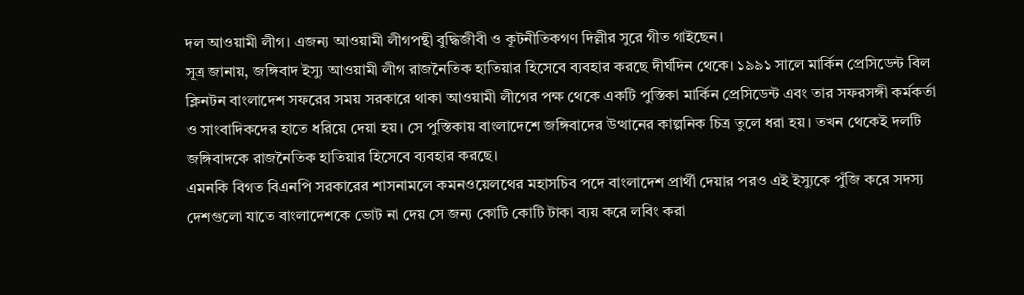দল আওয়ামী লীগ। এজন্য আওয়ামী লীগপন্থী বুদ্ধিজীবী ও কূটনীতিকগণ দিল্লীর সুরে গীত গাইছেন।
সূত্র জানায়, জঙ্গিবাদ ইস্যু আওয়ামী লীগ রাজনৈতিক হাতিয়ার হিসেবে ব্যবহার করছে দীর্ঘদিন থেকে। ১৯৯১ সালে মার্কিন প্রেসিডেন্ট বিল ক্লিনটন বাংলাদেশ সফরের সময় সরকারে থাকা আওয়ামী লীগের পক্ষ থেকে একটি পুস্তিকা মার্কিন প্রেসিডেন্ট এবং তার সফরসঙ্গী কর্মকর্তা ও সাংবাদিকদের হাতে ধরিয়ে দেয়া হয়। সে পুস্তিকায় বাংলাদেশে জঙ্গিবাদের উত্থানের কাল্পনিক চিত্র তুলে ধরা হয়। তখন থেকেই দলটি জঙ্গিবাদকে রাজনৈতিক হাতিয়ার হিসেবে ব্যবহার করছে।
এমনকি বিগত বিএনপি সরকারের শাসনামলে কমনওয়েলথের মহাসচিব পদে বাংলাদেশ প্রার্থী দেয়ার পরও এই ইস্যুকে পুঁজি করে সদস্য দেশগুলো যাতে বাংলাদেশকে ভোট না দেয় সে জন্য কোটি কোটি টাকা ব্যয় করে লবিং করা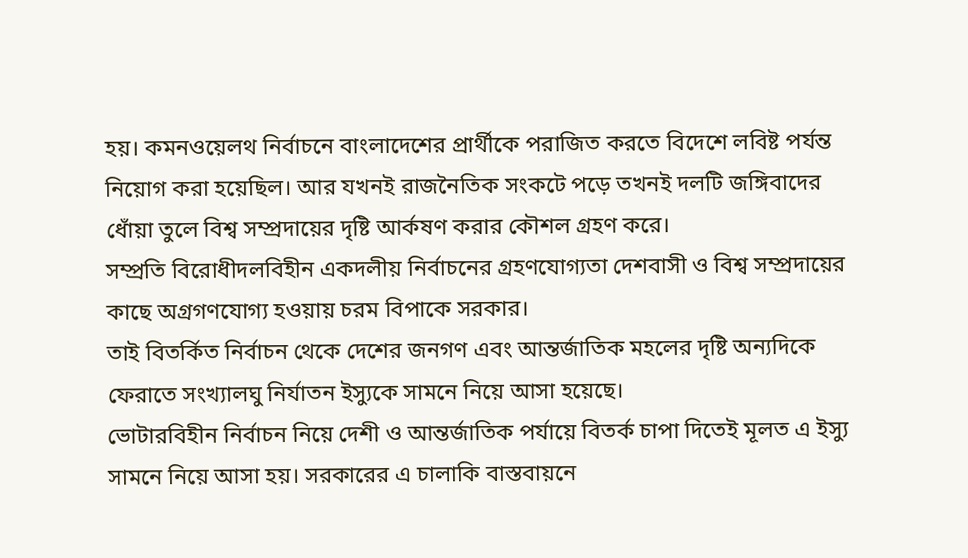হয়। কমনওয়েলথ নির্বাচনে বাংলাদেশের প্রার্থীকে পরাজিত করতে বিদেশে লবিষ্ট পর্যন্ত নিয়োগ করা হয়েছিল। আর যখনই রাজনৈতিক সংকটে পড়ে তখনই দলটি জঙ্গিবাদের ধোঁয়া তুলে বিশ্ব সম্প্রদায়ের দৃষ্টি আর্কষণ করার কৌশল গ্রহণ করে।
সম্প্রতি বিরোধীদলবিহীন একদলীয় নির্বাচনের গ্রহণযোগ্যতা দেশবাসী ও বিশ্ব সম্প্রদায়ের কাছে অগ্রগণযোগ্য হওয়ায় চরম বিপাকে সরকার।
তাই বিতর্কিত নির্বাচন থেকে দেশের জনগণ এবং আন্তর্জাতিক মহলের দৃষ্টি অন্যদিকে ফেরাতে সংখ্যালঘু নির্যাতন ইস্যুকে সামনে নিয়ে আসা হয়েছে।
ভোটারবিহীন নির্বাচন নিয়ে দেশী ও আন্তর্জাতিক পর্যায়ে বিতর্ক চাপা দিতেই মূলত এ ইস্যু সামনে নিয়ে আসা হয়। সরকারের এ চালাকি বাস্তবায়নে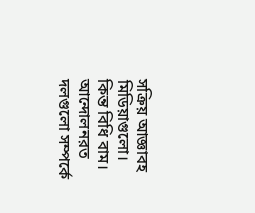সক্রিয় আজ্ঞাবহ মিডিয়াগুলো। কিন্ত বিধি বাম। আন্দোলনরত দলগুলো সম্পর্কে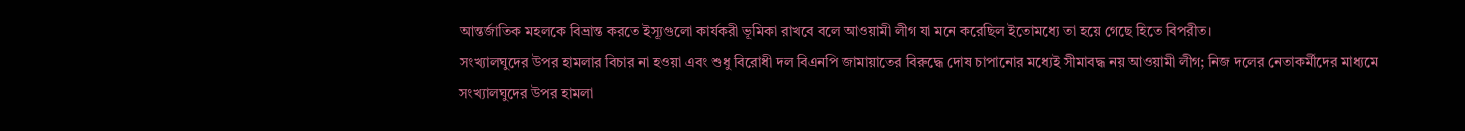আন্তর্জাতিক মহলকে বিভ্রান্ত করতে ইস্যূগুলো কার্যকরী ভূমিকা রাখবে বলে আওয়ামী লীগ যা মনে করেছিল ইতোমধ্যে তা হয়ে গেছে হিতে বিপরীত।
সংখ্যালঘুদের উপর হামলার বিচার না হওয়া এবং শুধু বিরোধী দল বিএনপি জামায়াতের বিরুদ্ধে দোষ চাপানোর মধ্যেই সীমাবদ্ধ নয় আওয়ামী লীগ; নিজ দলের নেতাকর্মীদের মাধ্যমে সংখ্যালঘুদের উপর হামলা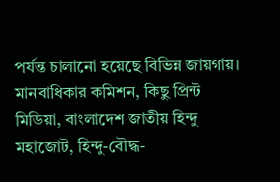পর্যন্ত চালানো হয়েছে বিভিন্ন জায়গায়। মানবাধিকার কমিশন, কিছু প্রিন্ট মিডিয়া, বাংলাদেশ জাতীয় হিন্দু মহাজোট, হিন্দু-বৌদ্ধ-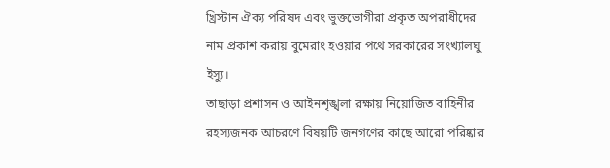খ্রিস্টান ঐক্য পরিষদ এবং ভুক্তভোগীরা প্রকৃত অপরাধীদের নাম প্রকাশ করায় বুমেরাং হওয়ার পথে সরকারের সংখ্যালঘু ইস্যু।
তাছাড়া প্রশাসন ও আইনশৃঙ্খলা রক্ষায় নিয়োজিত বাহিনীর রহস্যজনক আচরণে বিষয়টি জনগণের কাছে আরো পরিষ্কার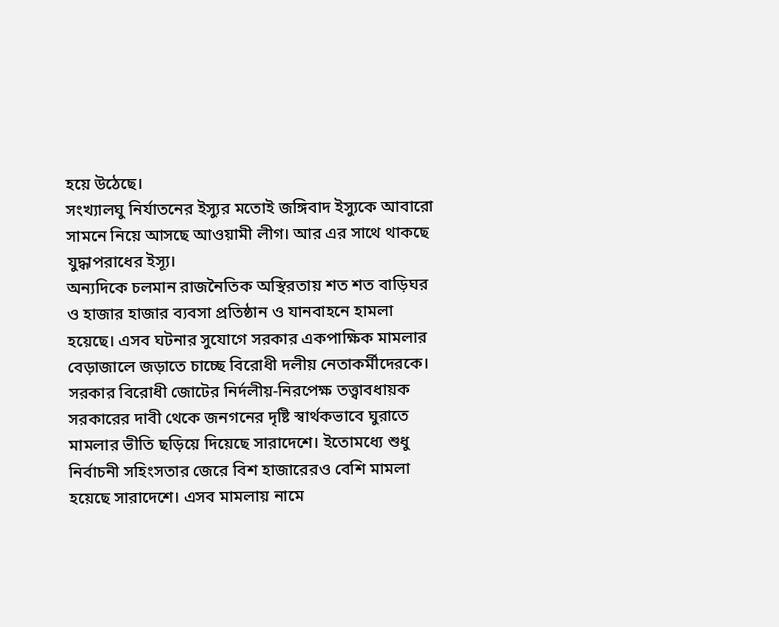হয়ে উঠেছে।
সংখ্যালঘু নির্যাতনের ইস্যুর মতোই জঙ্গিবাদ ইস্যুকে আবারো সামনে নিয়ে আসছে আওয়ামী লীগ। আর এর সাথে থাকছে যুদ্ধাপরাধের ইস্যূ।
অন্যদিকে চলমান রাজনৈতিক অস্থিরতায় শত শত বাড়িঘর ও হাজার হাজার ব্যবসা প্রতিষ্ঠান ও যানবাহনে হামলা হয়েছে। এসব ঘটনার সুযোগে সরকার একপাক্ষিক মামলার বেড়াজালে জড়াতে চাচ্ছে বিরোধী দলীয় নেতাকর্মীদেরকে।
সরকার বিরোধী জোটের নির্দলীয়-নিরপেক্ষ তত্ত্বাবধায়ক সরকারের দাবী থেকে জনগনের দৃষ্টি স্বার্থকভাবে ঘুরাতে মামলার ভীতি ছড়িয়ে দিয়েছে সারাদেশে। ইতোমধ্যে শুধু নির্বাচনী সহিংসতার জেরে বিশ হাজারেরও বেশি মামলা হয়েছে সারাদেশে। এসব মামলায় নামে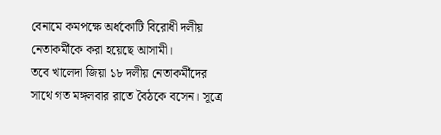বেনামে কমপক্ষে অর্ধকোটি বিরোধী দলীয় নেতাকর্মীকে করা হয়েছে আসামী।
তবে খালেদা জিয়া ১৮ দলীয় নেতাকর্মীদের সাথে গত মঙ্গলবার রাতে বৈঠকে বসেন। সূত্রে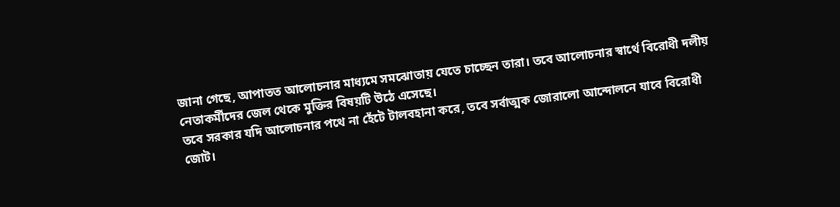জানা গেছে, আপাতত আলোচনার মাধ্যমে সমঝোতায় যেতে চাচ্ছেন তারা। তবে আলোচনার স্বার্থে বিরোধী দলীয় নেতাকর্মীদের জেল থেকে মুক্তির বিষয়টি উঠে এসেছে।
তবে সরকার যদি আলোচনার পথে না হেঁটে টালবহানা করে, তবে সর্বাত্মক জোরালো আন্দোলনে যাবে বিরোধী জোট।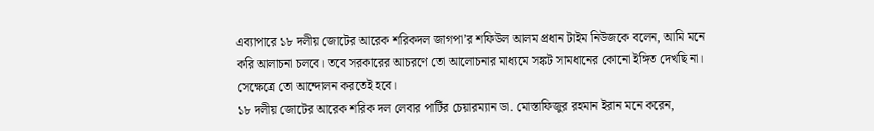এব্যাপারে ১৮ দলীয় জোটের আরেক শরিকদল জাগপা’র শফিউল আলম প্রধান টাইম নিউজকে বলেন, আমি মনে করি আলাচনা চলবে। তবে সরকারের আচরণে তো আলোচনার মাধ্যমে সঙ্কট সামধানের কোনো ইঙ্গিত দেখছি না। সেক্ষেত্রে তো আন্দোলন করতেই হবে।
১৮ দলীয় জোটের আরেক শরিক দল লেবার পার্টির চেয়ারম্যান ডা. মোস্তাফিজুর রহমান ইরান মনে করেন,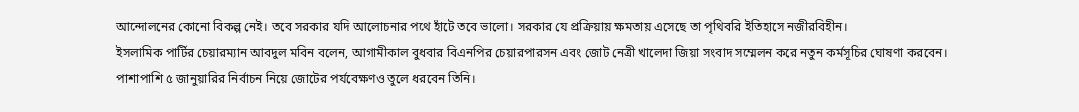আন্দোলনের কোনো বিকল্প নেই। তবে সরকার যদি আলোচনার পথে হাঁটে তবে ভালো। সরকার যে প্রক্রিয়ায় ক্ষমতায় এসেছে তা পৃথিবরি ইতিহাসে নজীরবিহীন।
ইসলামিক পার্টির চেয়ারম্যান আবদুল মবিন বলেন, আগামীকাল বুধবার বিএনপির চেয়ারপারসন এবং জোট নেত্রী খালেদা জিয়া সংবাদ সম্মেলন করে নতুন কর্মসূচির ঘোষণা করবেন। পাশাপাশি ৫ জানুয়ারির নির্বাচন নিয়ে জোটের পর্যবেক্ষণও তুলে ধরবেন তিনি।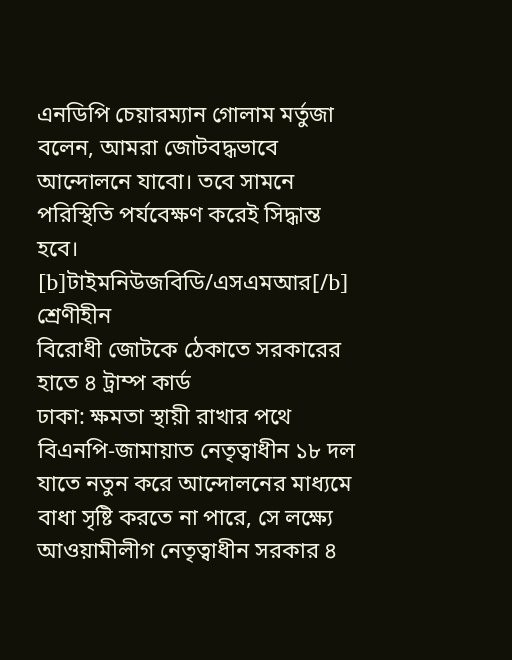এনডিপি চেয়ারম্যান গোলাম মর্তুজা বলেন, আমরা জোটবদ্ধভাবে আন্দোলনে যাবো। তবে সামনে পরিস্থিতি পর্যবেক্ষণ করেই সিদ্ধান্ত হবে।
[b]টাইমনিউজবিডি/এসএমআর[/b]
শ্রেণীহীন
বিরোধী জোটকে ঠেকাতে সরকারের হাতে ৪ ট্রাম্প কার্ড
ঢাকা: ক্ষমতা স্থায়ী রাখার পথে বিএনপি-জামায়াত নেতৃত্বাধীন ১৮ দল যাতে নতুন করে আন্দোলনের মাধ্যমে বাধা সৃষ্টি করতে না পারে, সে লক্ষ্যে আওয়ামীলীগ নেতৃত্বাধীন সরকার ৪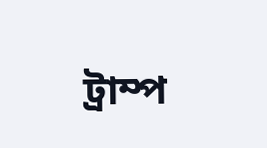ট্রাম্প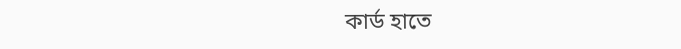কার্ড হাতে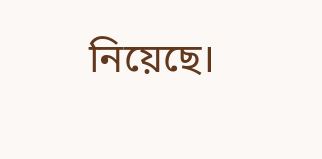নিয়েছে।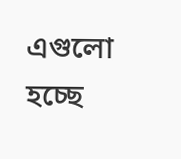এগুলো হচ্ছে